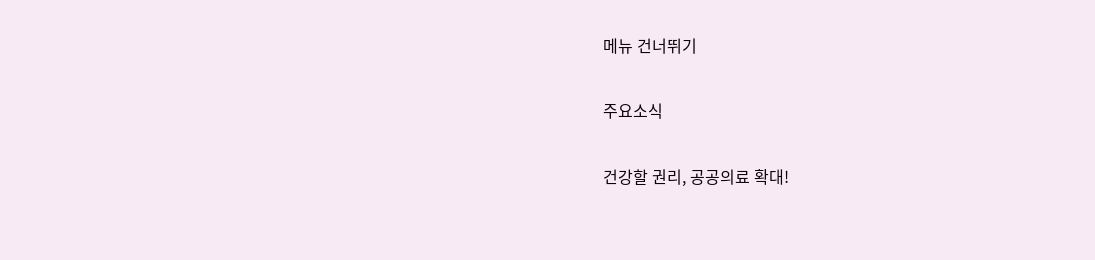메뉴 건너뛰기

주요소식

건강할 권리, 공공의료 확대!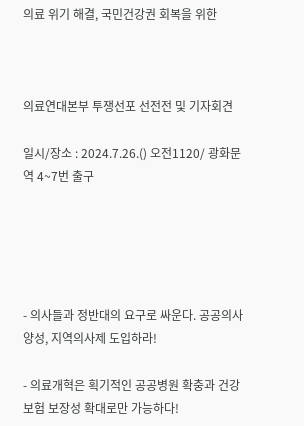의료 위기 해결, 국민건강권 회복을 위한



의료연대본부 투쟁선포 선전전 및 기자회견

일시/장소 : 2024.7.26.() 오전1120/ 광화문역 4~7번 출구





- 의사들과 정반대의 요구로 싸운다. 공공의사 양성, 지역의사제 도입하라!

- 의료개혁은 획기적인 공공병원 확충과 건강보험 보장성 확대로만 가능하다!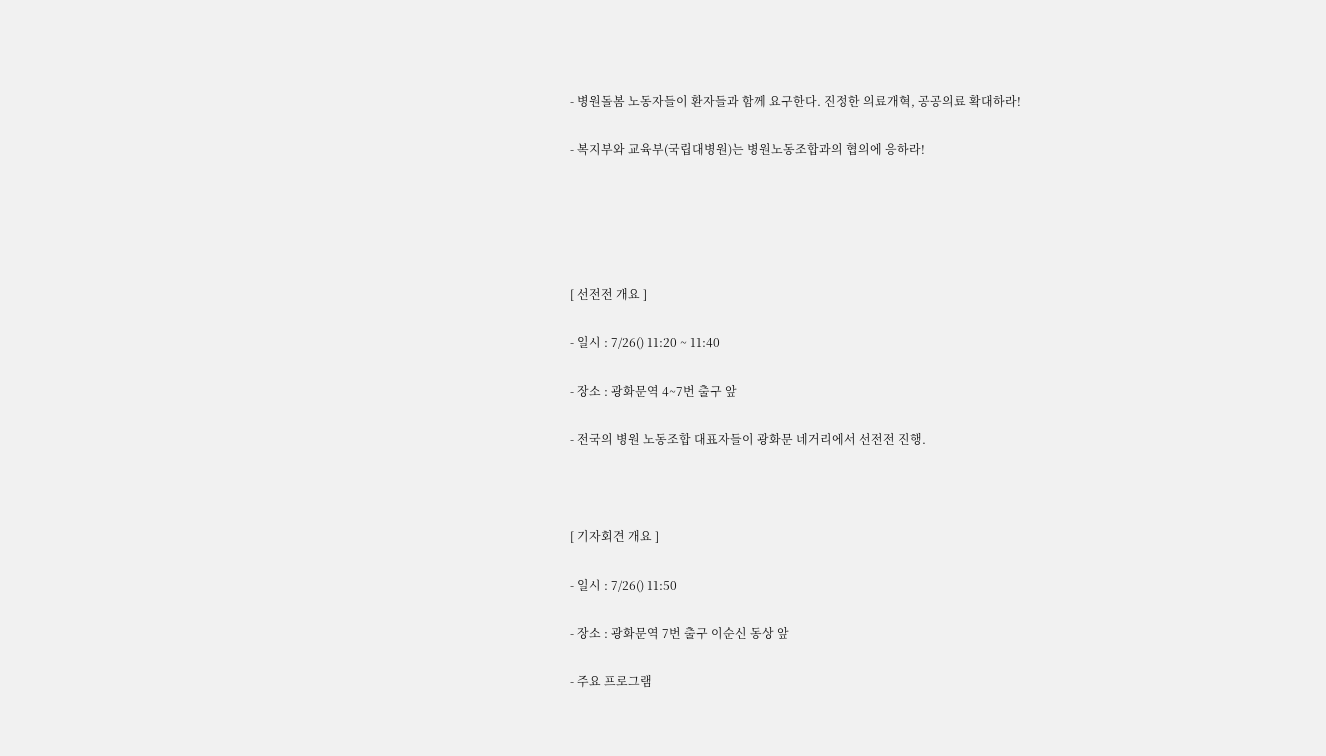- 병원돌봄 노동자들이 환자들과 함께 요구한다. 진정한 의료개혁, 공공의료 확대하라!

- 복지부와 교육부(국립대병원)는 병원노동조합과의 협의에 응하라!





[ 선전전 개요 ]

- 일시 : 7/26() 11:20 ~ 11:40

- 장소 : 광화문역 4~7번 출구 앞

- 전국의 병원 노동조합 대표자들이 광화문 네거리에서 선전전 진행.



[ 기자회견 개요 ]

- 일시 : 7/26() 11:50

- 장소 : 광화문역 7번 출구 이순신 동상 앞

- 주요 프로그램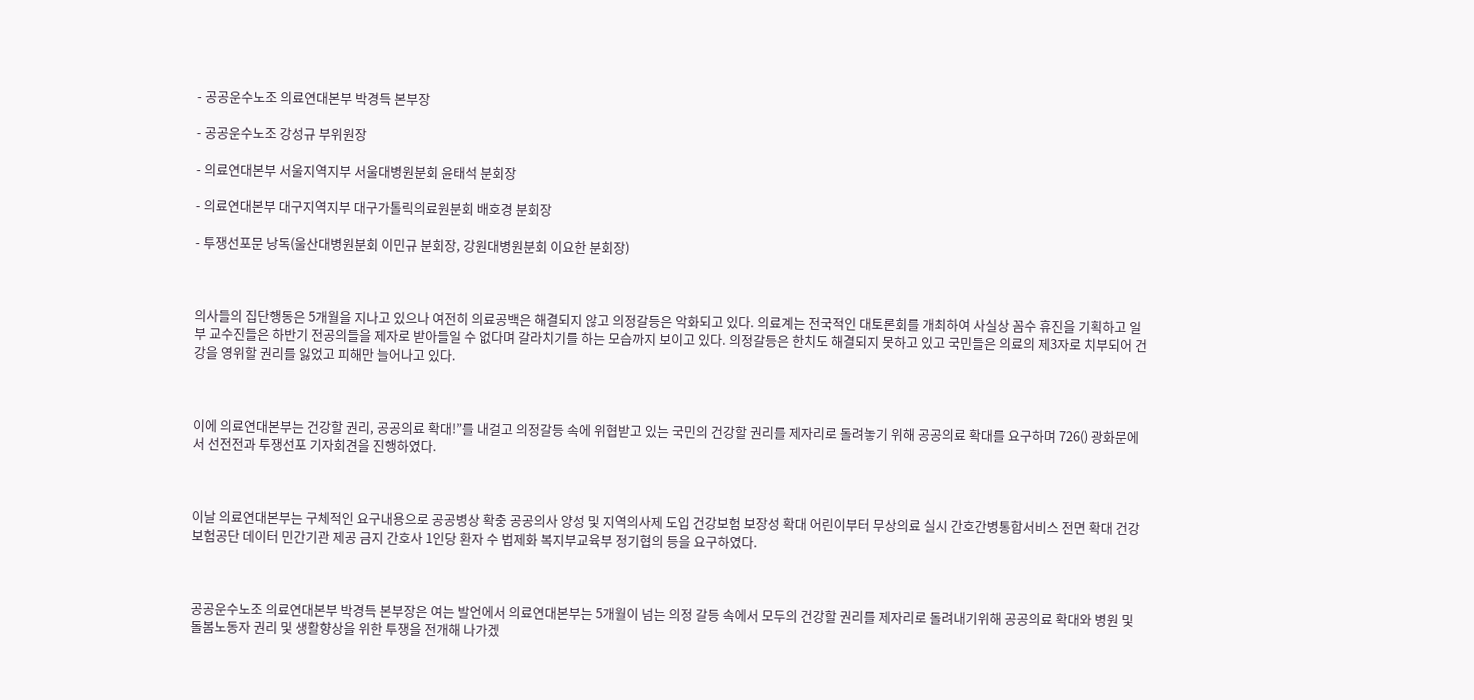- 공공운수노조 의료연대본부 박경득 본부장

- 공공운수노조 강성규 부위원장

- 의료연대본부 서울지역지부 서울대병원분회 윤태석 분회장

- 의료연대본부 대구지역지부 대구가톨릭의료원분회 배호경 분회장

- 투쟁선포문 낭독(울산대병원분회 이민규 분회장, 강원대병원분회 이요한 분회장)



의사들의 집단행동은 5개월을 지나고 있으나 여전히 의료공백은 해결되지 않고 의정갈등은 악화되고 있다. 의료계는 전국적인 대토론회를 개최하여 사실상 꼼수 휴진을 기획하고 일부 교수진들은 하반기 전공의들을 제자로 받아들일 수 없다며 갈라치기를 하는 모습까지 보이고 있다. 의정갈등은 한치도 해결되지 못하고 있고 국민들은 의료의 제3자로 치부되어 건강을 영위할 권리를 잃었고 피해만 늘어나고 있다.



이에 의료연대본부는 건강할 권리, 공공의료 확대!”를 내걸고 의정갈등 속에 위협받고 있는 국민의 건강할 권리를 제자리로 돌려놓기 위해 공공의료 확대를 요구하며 726() 광화문에서 선전전과 투쟁선포 기자회견을 진행하였다.



이날 의료연대본부는 구체적인 요구내용으로 공공병상 확충 공공의사 양성 및 지역의사제 도입 건강보험 보장성 확대 어린이부터 무상의료 실시 간호간병통합서비스 전면 확대 건강보험공단 데이터 민간기관 제공 금지 간호사 1인당 환자 수 법제화 복지부교육부 정기협의 등을 요구하였다.



공공운수노조 의료연대본부 박경득 본부장은 여는 발언에서 의료연대본부는 5개월이 넘는 의정 갈등 속에서 모두의 건강할 권리를 제자리로 돌려내기위해 공공의료 확대와 병원 및 돌봄노동자 권리 및 생활향상을 위한 투쟁을 전개해 나가겠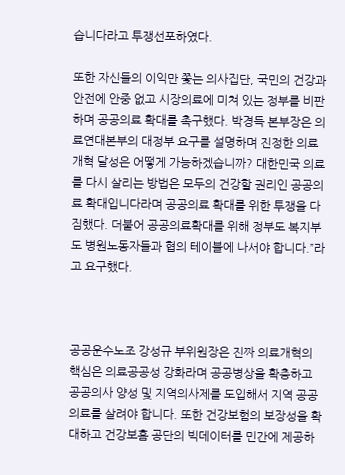습니다라고 투쟁선포하였다.

또한 자신들의 이익만 쫓는 의사집단, 국민의 건강과 안전에 안중 없고 시장의료에 미쳐 있는 정부를 비판하며 공공의료 확대를 촉구했다. 박경득 본부장은 의료연대본부의 대정부 요구를 설명하며 진정한 의료개혁 달성은 어떻게 가능하겠습니까? 대한민국 의료를 다시 살리는 방법은 모두의 건강할 권리인 공공의료 확대입니다라며 공공의료 확대를 위한 투쟁을 다짐했다. 더불어 공공의료확대를 위해 정부도 복지부도 병원노동자들과 협의 테이블에 나서야 합니다.”라고 요구했다.



공공운수노조 강성규 부위원장은 진짜 의료개혁의 핵심은 의료공공성 강화라며 공공병상을 확충하고 공공의사 양성 및 지역의사제를 도입해서 지역 공공의료를 살려야 합니다. 또한 건강보험의 보장성을 확대하고 건강보홈 공단의 빅데이터를 민간에 제공하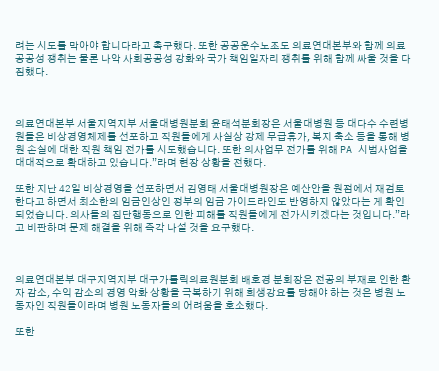려는 시도를 막아야 합니다라고 촉구했다. 또한 공공운수노조도 의료연대본부와 함께 의료공공성 쟁취는 물론 나악 사회공공성 강화와 국가 책임일자리 쟁취를 위해 함께 싸울 것을 다짐했다.



의료연대본부 서울지역지부 서울대병원분회 윤태석분회장은 서울대병원 등 대다수 수련병원들은 비상경영체제를 선포하고 직원들에게 사실상 강제 무급휴가, 복지 축소 등을 통해 병원 손실에 대한 직원 책임 전가를 시도했습니다. 또한 의사업무 전가를 위해 PA 시범사업을 대대적으로 확대하고 있습니다.”라며 현장 상황을 전했다.

또한 지난 42일 비상경영을 선포하면서 김영태 서울대병원장은 예산안을 원점에서 재검토한다고 하면서 최소한의 임금인상인 정부의 임금 가이드라인도 반영하지 않았다는 게 확인되었습니다. 의사들의 집단행동으로 인한 피해를 직원들에게 전가시키겠다는 것입니다.”라고 비판하며 문제 해결을 위해 즉각 나설 것을 요구했다.



의료연대본부 대구지역지부 대구가톨릭의료원분회 배호경 분회장은 전공의 부재로 인한 환자 감소, 수익 감소의 경영 악화 상황을 극복하기 위해 희생강요를 당해야 하는 것은 병원 노동자인 직원들이라며 병원 노동자들의 어려움을 호소했다.

또한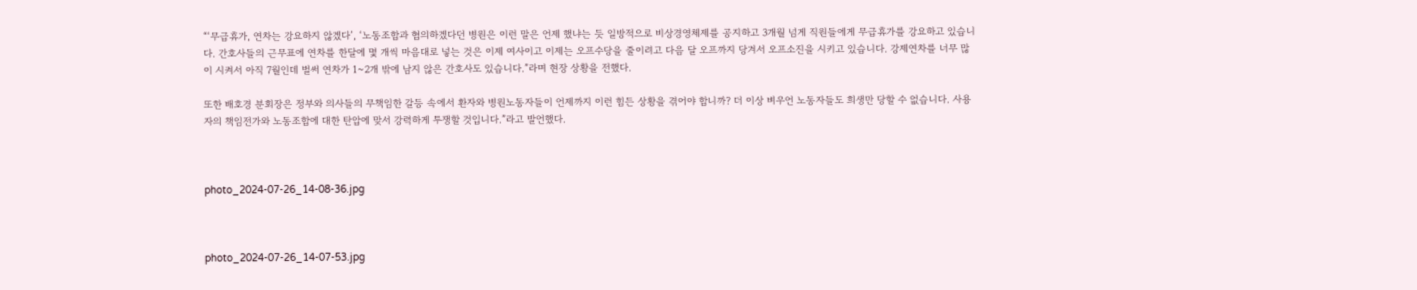“‘무급휴가, 연차는 강요하지 않겠다’, ‘노동조합과 협의하겠다던 병원은 이런 말은 언제 했냐는 듯 일방적으로 비상경영체제를 공지하고 3개월 넘게 직원들에게 무급휴가를 강요하고 있습니다. 간호사들의 근무표에 연차를 한달에 몇 개씩 마음대로 넣는 것은 이제 여사이고 이제는 오프수당을 줄이려고 다음 달 오프까지 당겨서 오프소진을 시키고 있습니다. 강제연차를 너무 많이 시켜서 아직 7월인데 벌써 연차가 1~2개 밖에 남지 않은 간호사도 있습니다.”라며 현장 상황을 전했다.

또한 배호경 분회장은 정부와 의사들의 무책임한 갈등 속에서 환자와 병원노동자들이 언제까지 이런 힘든 상황을 겪어야 합니까? 더 이상 벼우언 노동자들도 희생만 당할 수 없습니다. 사용자의 책임전가와 노동조합에 대한 탄압에 맞서 강력하게 투쟁할 것입니다.”라고 발언했다.



photo_2024-07-26_14-08-36.jpg



photo_2024-07-26_14-07-53.jpg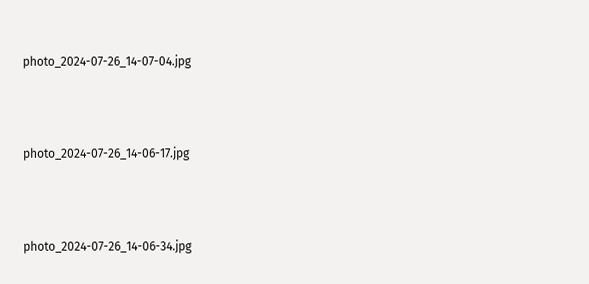photo_2024-07-26_14-07-04.jpg



photo_2024-07-26_14-06-17.jpg



photo_2024-07-26_14-06-34.jpg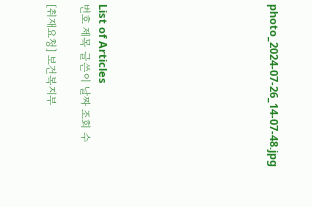photo_2024-07-26_14-07-48.jpg









List of Articles
번호 제목 글쓴이 날짜 조회 수

[취재요청] 보건복지부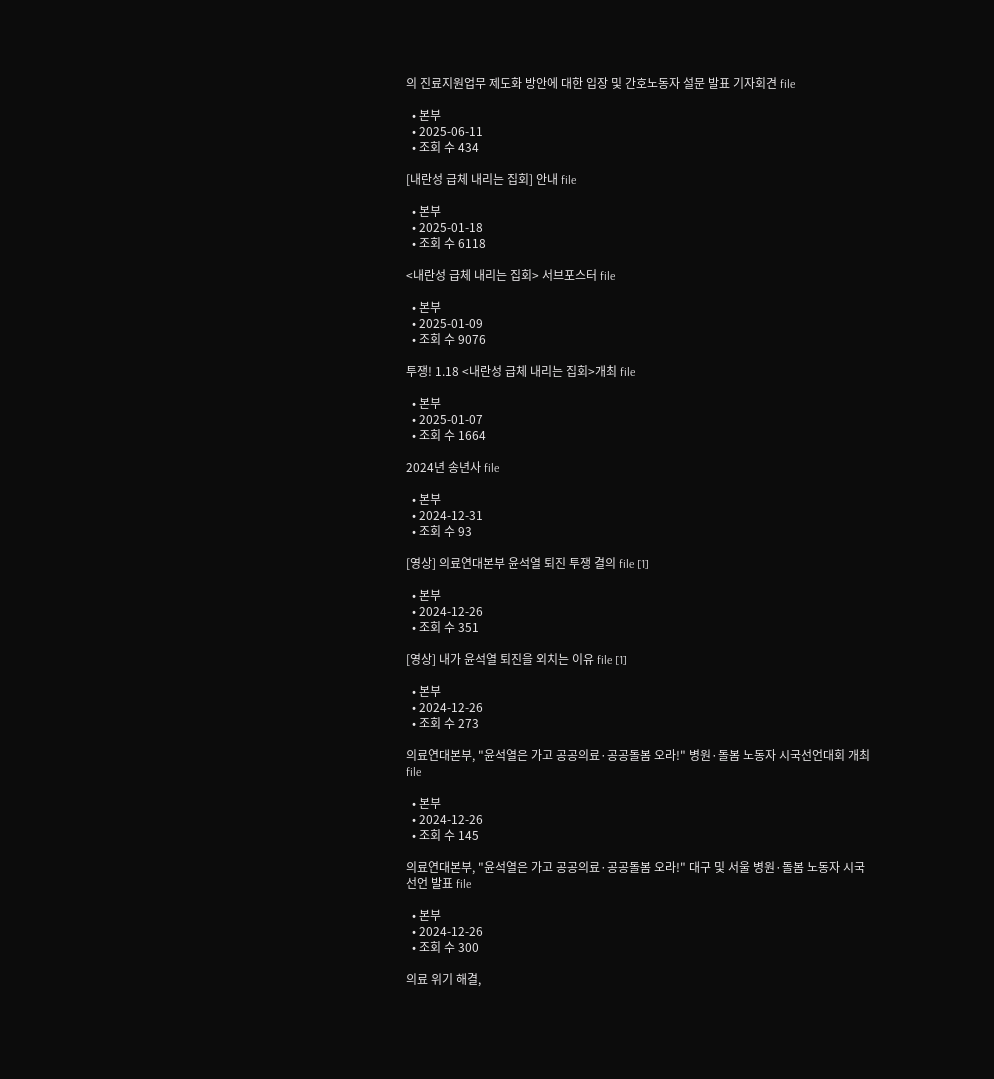의 진료지원업무 제도화 방안에 대한 입장 및 간호노동자 설문 발표 기자회견 file

  • 본부
  • 2025-06-11
  • 조회 수 434

[내란성 급체 내리는 집회] 안내 file

  • 본부
  • 2025-01-18
  • 조회 수 6118

<내란성 급체 내리는 집회> 서브포스터 file

  • 본부
  • 2025-01-09
  • 조회 수 9076

투쟁! 1.18 <내란성 급체 내리는 집회>개최 file

  • 본부
  • 2025-01-07
  • 조회 수 1664

2024년 송년사 file

  • 본부
  • 2024-12-31
  • 조회 수 93

[영상] 의료연대본부 윤석열 퇴진 투쟁 결의 file [1]

  • 본부
  • 2024-12-26
  • 조회 수 351

[영상] 내가 윤석열 퇴진을 외치는 이유 file [1]

  • 본부
  • 2024-12-26
  • 조회 수 273

의료연대본부, "윤석열은 가고 공공의료·공공돌봄 오라!" 병원·돌봄 노동자 시국선언대회 개최 file

  • 본부
  • 2024-12-26
  • 조회 수 145

의료연대본부, "윤석열은 가고 공공의료·공공돌봄 오라!" 대구 및 서울 병원·돌봄 노동자 시국선언 발표 file

  • 본부
  • 2024-12-26
  • 조회 수 300

의료 위기 해결,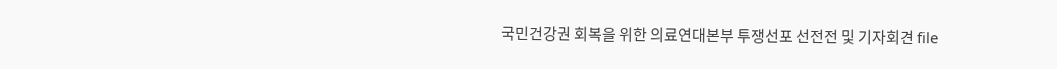국민건강권 회복을 위한 의료연대본부 투쟁선포 선전전 및 기자회견 file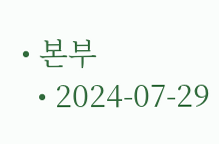• 본부
  • 2024-07-29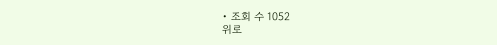• 조회 수 1052
위로